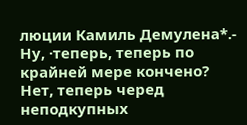люции Камиль Демулена*.- Ну, ·теперь, теперь по крайней мере кончено? Нет, теперь черед неподкупных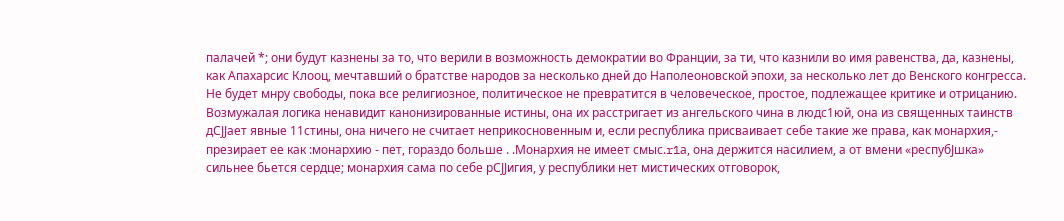палачей *; они будут казнены за то, что верили в возможность демократии во Франции, за ти, что казнили во имя равенства, да, казнены, как Апахарсис Клооц, мечтавший о братстве народов за несколько дней до Наполеоновской эпохи, за несколько лет до Венского конгресса. Не будет мнру свободы, пока все религиозное, политическое не превратится в человеческое, простое, подлежащее критике и отрицанию. Возмужалая логика ненавидит канонизированные истины, она их расстригает из ангельского чина в людс1юй, она из священных таинств дСJJает явные 11стины, она ничего не считает неприкосновенным и, если республика присваивает себе такие же права, как монархия,- презирает ее как :монархию - пет, гораздо больше . .Монархия не имеет смыс.r1а, она держится насилием, а от вмени «респубJшка» сильнее бьется сердце; монархия сама по себе рСJJигия, у республики нет мистических отговорок,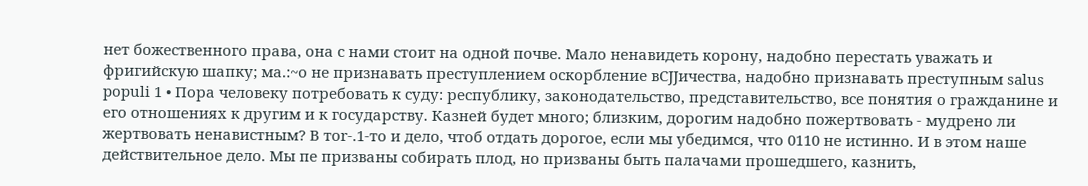нет божественного права, она с нами стоит на одной почве. Мало ненавидеть корону, надобно перестать уважать и фригийскую шапку; ма.:~о не признавать преступлением оскорбление вСJJичества, надобно признавать преступным salus populi 1 • Пора человеку потребовать к суду: республику, законодательство, представительство, все понятия о гражданине и его отношениях к другим и к государству. Казней будет много; близким, дорогим надобно пожертвовать - мудрено ли жертвовать ненавистным? В тоr-.1-то и дело, чтоб отдать дорогое, если мы убедимся, что 0110 не истинно. И в этом наше действительное дело. Мы пе призваны собирать плод, но призваны быть палачами прошедшего, казнить,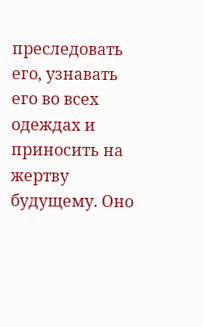преследовать его, узнавать его во всех одеждах и приносить на жертву будущему. Оно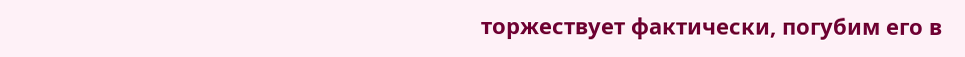торжествует фактически, погубим его в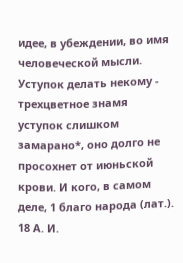идее, в убеждении, во имя человеческой мысли. Уступок делать некому - трехцветное знамя уступок слишком замарано*, оно долго не просохнет от июньской крови. И кого, в самом деле, 1 благо народа (лат.). 18 А. И.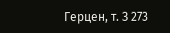Герцен, т. З 273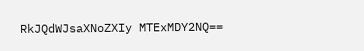RkJQdWJsaXNoZXIy MTExMDY2NQ==